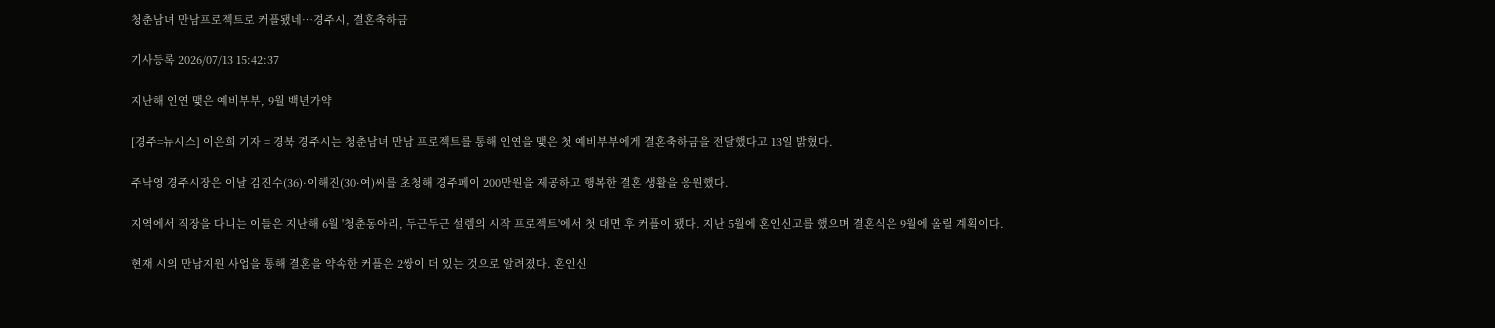청춘남녀 만남프로젝트로 커플됐네…경주시, 결혼축하금

기사등록 2026/07/13 15:42:37

지난해 인연 맺은 예비부부, 9월 백년가약

[경주=뉴시스] 이은희 기자 = 경북 경주시는 청춘남녀 만남 프로젝트를 통해 인연을 맺은 첫 예비부부에게 결혼축하금을 전달했다고 13일 밝혔다.

주낙영 경주시장은 이날 김진수(36)·이해진(30·여)씨를 초청해 경주페이 200만원을 제공하고 행복한 결혼 생활을 응원했다.

지역에서 직장을 다니는 이들은 지난해 6월 '청춘동아리, 두근두근 설렘의 시작 프로젝트'에서 첫 대면 후 커플이 됐다. 지난 5월에 혼인신고를 했으며 결혼식은 9월에 올릴 계획이다.

현재 시의 만남지원 사업을 통해 결혼을 약속한 커플은 2쌍이 더 있는 것으로 알려졌다. 혼인신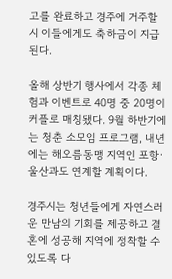고를 완료하고 경주에 거주할 시 이들에게도 축하금이 지급된다.

올해 상반기 행사에서 각종 체험과 이벤트로 40명 중 20명이 커플로 매칭됐다. 9월 하반기에는 청춘 소모임 프로그램, 내년에는 해오름동맹 지역인 포항·울산과도 연계할 계획이다.

경주시는 청년들에게 자연스러운 만남의 기회를 제공하고 결혼에 성공해 지역에 정착할 수 있도록 다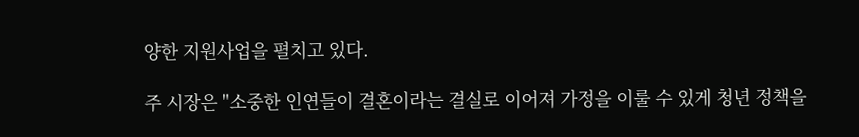양한 지원사업을 펼치고 있다.

주 시장은 "소중한 인연들이 결혼이라는 결실로 이어져 가정을 이룰 수 있게 청년 정책을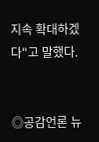지속 확대하겠다"고 말했다.


◎공감언론 뉴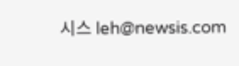시스 leh@newsis.com